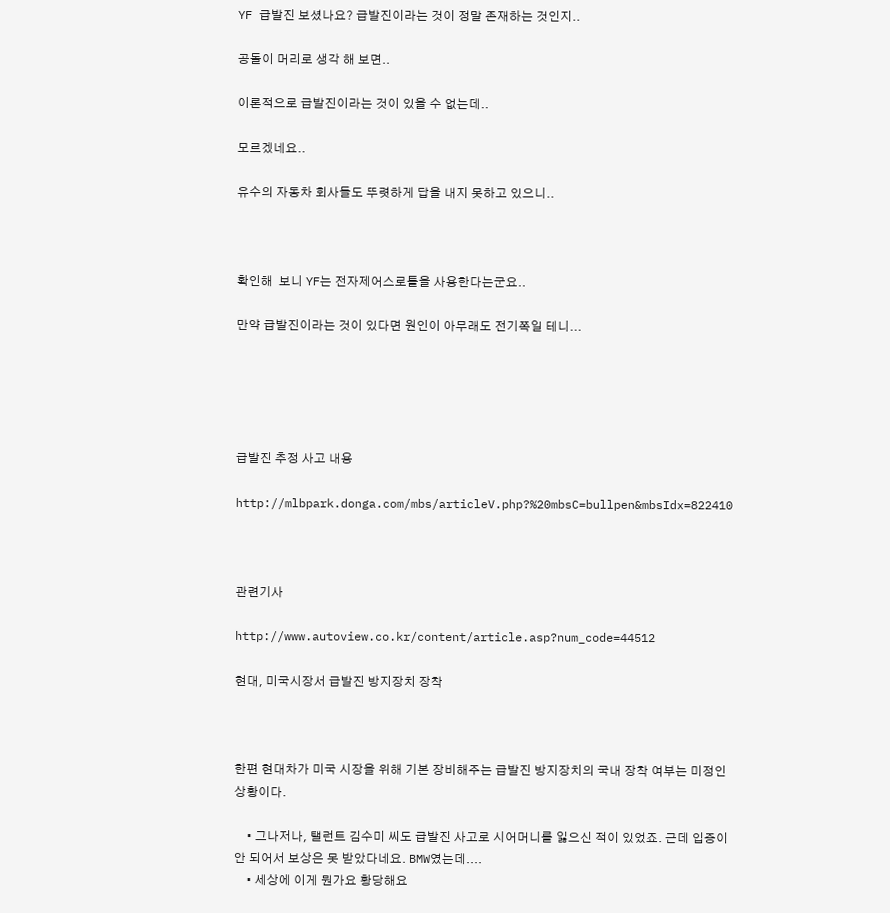YF 급발진 보셨나요? 급발진이라는 것이 정말 존재하는 것인지..

공돌이 머리로 생각 해 보면..

이론적으로 급발진이라는 것이 있을 수 없는데..

모르겠네요..

유수의 자동차 회사들도 뚜렷하게 답을 내지 못하고 있으니..



확인해  보니 YF는 전자제어스로틀을 사용한다는군요..

만약 급발진이라는 것이 있다면 원인이 아무래도 전기쪽일 테니...





급발진 추정 사고 내용

http://mlbpark.donga.com/mbs/articleV.php?%20mbsC=bullpen&mbsIdx=822410



관련기사

http://www.autoview.co.kr/content/article.asp?num_code=44512

현대, 미국시장서 급발진 방지장치 장착



한편 현대차가 미국 시장을 위해 기본 장비해주는 급발진 방지장치의 국내 장착 여부는 미정인 상황이다.

    • 그나저나, 탤런트 김수미 씨도 급발진 사고로 시어머니를 잃으신 적이 있었죠. 근데 입증이 안 되어서 보상은 못 받았다네요. BMW였는데....
    • 세상에 이게 뭔가요 황당해요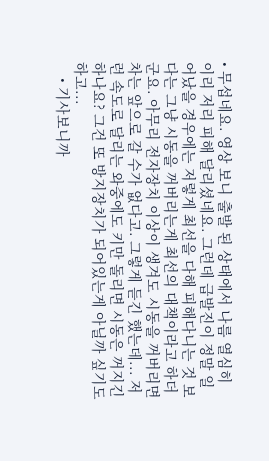• 무섭네요. 영상 보니 출발 된 상태에서 나름 열심히 이리 저리 피해 달리셨네요. 그런데 급발진이 정말 일어났을 경우에는 저렇게 최선을 다해 피해다니는 것 보다는 그냥 시동을 꺼버리는게 최선의 대책이라고 하더군요. 아무리 전자장치 이상이 생겨도 시동을 꺼버리면 차는 앞으로 갈 수가 없다고. 그렇게 듣긴 했는데... 저런 속도로 달리는 와중에도 키만 돌리면 시동은 꺼지긴 하나요? 그건 또 방지장치가 되어있는게 아닐까 싶기도 하고...
    • 기사보니까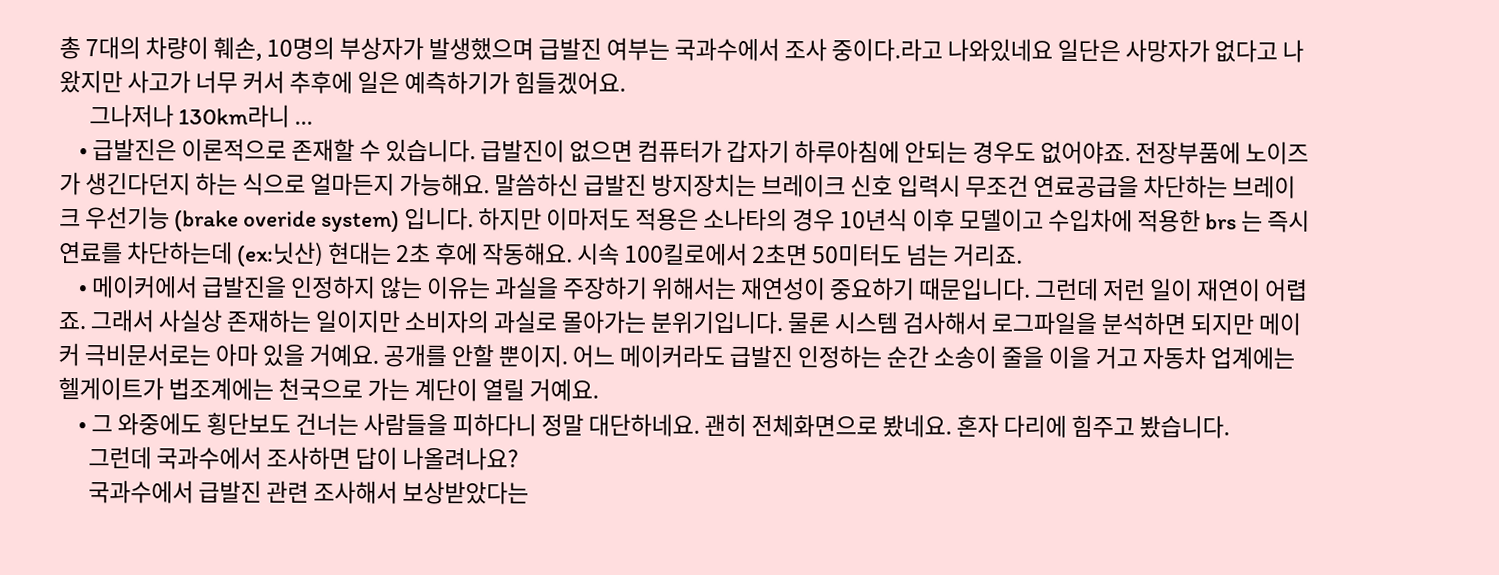총 7대의 차량이 훼손, 10명의 부상자가 발생했으며 급발진 여부는 국과수에서 조사 중이다.라고 나와있네요 일단은 사망자가 없다고 나왔지만 사고가 너무 커서 추후에 일은 예측하기가 힘들겠어요.
      그나저나 130km라니 ...
    • 급발진은 이론적으로 존재할 수 있습니다. 급발진이 없으면 컴퓨터가 갑자기 하루아침에 안되는 경우도 없어야죠. 전장부품에 노이즈가 생긴다던지 하는 식으로 얼마든지 가능해요. 말씀하신 급발진 방지장치는 브레이크 신호 입력시 무조건 연료공급을 차단하는 브레이크 우선기능 (brake overide system) 입니다. 하지만 이마저도 적용은 소나타의 경우 10년식 이후 모델이고 수입차에 적용한 brs 는 즉시 연료를 차단하는데 (ex:닛산) 현대는 2초 후에 작동해요. 시속 100킬로에서 2초면 50미터도 넘는 거리죠.
    • 메이커에서 급발진을 인정하지 않는 이유는 과실을 주장하기 위해서는 재연성이 중요하기 때문입니다. 그런데 저런 일이 재연이 어렵죠. 그래서 사실상 존재하는 일이지만 소비자의 과실로 몰아가는 분위기입니다. 물론 시스템 검사해서 로그파일을 분석하면 되지만 메이커 극비문서로는 아마 있을 거예요. 공개를 안할 뿐이지. 어느 메이커라도 급발진 인정하는 순간 소송이 줄을 이을 거고 자동차 업계에는 헬게이트가 법조계에는 천국으로 가는 계단이 열릴 거예요.
    • 그 와중에도 횡단보도 건너는 사람들을 피하다니 정말 대단하네요. 괜히 전체화면으로 봤네요. 혼자 다리에 힘주고 봤습니다.
      그런데 국과수에서 조사하면 답이 나올려나요?
      국과수에서 급발진 관련 조사해서 보상받았다는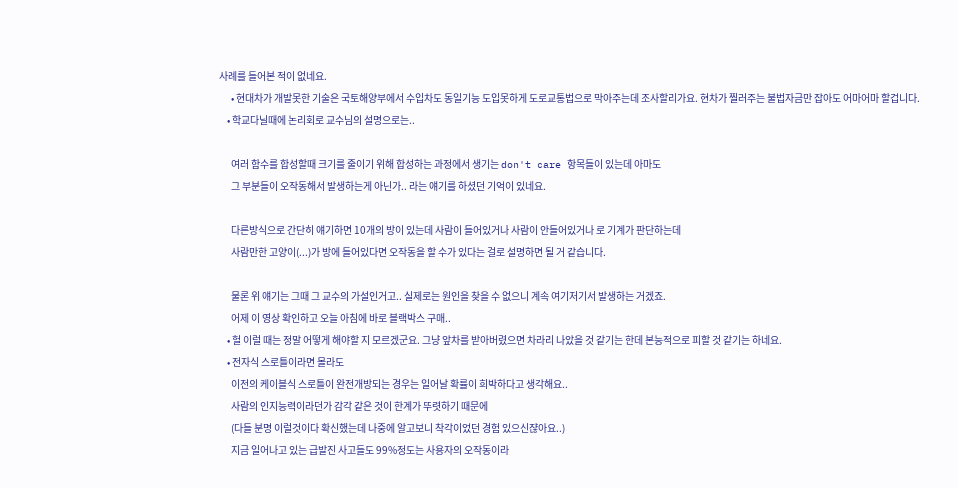사례를 들어본 적이 없네요.
      • 현대차가 개발못한 기술은 국토해양부에서 수입차도 동일기능 도입못하게 도로교통법으로 막아주는데 조사할리가요. 현차가 찔러주는 불법자금만 잡아도 어마어마 할겁니다.
    • 학교다닐때에 논리회로 교수님의 설명으로는..

      여러 함수를 합성할때 크기를 줄이기 위해 합성하는 과정에서 생기는 don't care 항목들이 있는데 아마도
      그 부분들이 오작동해서 발생하는게 아닌가.. 라는 얘기를 하셨던 기억이 있네요.

      다른방식으로 간단히 얘기하면 10개의 방이 있는데 사람이 들어있거나 사람이 안들어있거나 로 기계가 판단하는데
      사람만한 고양이(...)가 방에 들어있다면 오작동을 할 수가 있다는 걸로 설명하면 될 거 같습니다.

      물론 위 얘기는 그때 그 교수의 가설인거고.. 실제로는 원인을 찾을 수 없으니 계속 여기저기서 발생하는 거겠죠.
      어제 이 영상 확인하고 오늘 아침에 바로 블랙박스 구매..
    • 헐 이럴 때는 정말 어떻게 해야할 지 모르겠군요. 그냥 앞차를 받아버렸으면 차라리 나았을 것 같기는 한데 본능적으로 피할 것 같기는 하네요.
    • 전자식 스로틀이라면 몰라도
      이전의 케이블식 스로틀이 완전개방되는 경우는 일어날 확률이 희박하다고 생각해요..
      사람의 인지능력이라던가 감각 같은 것이 한계가 뚜렷하기 때문에
      (다들 분명 이럴것이다 확신했는데 나중에 알고보니 착각이었던 경험 있으신쟎아요..)
      지금 일어나고 있는 급발진 사고들도 99%정도는 사용자의 오작동이라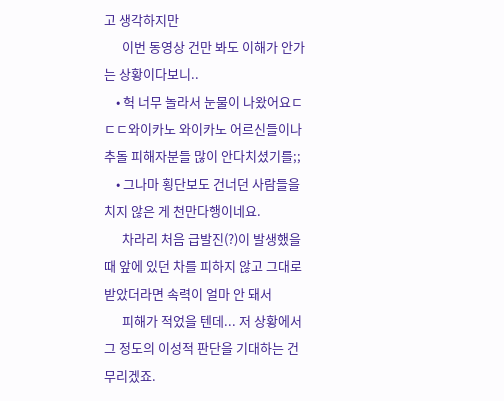고 생각하지만
      이번 동영상 건만 봐도 이해가 안가는 상황이다보니..
    • 헉 너무 놀라서 눈물이 나왔어요ㄷㄷㄷ와이카노 와이카노 어르신들이나 추돌 피해자분들 많이 안다치셨기를;;
    • 그나마 횡단보도 건너던 사람들을 치지 않은 게 천만다행이네요.
      차라리 처음 급발진(?)이 발생했을 때 앞에 있던 차를 피하지 않고 그대로 받았더라면 속력이 얼마 안 돼서
      피해가 적었을 텐데... 저 상황에서 그 정도의 이성적 판단을 기대하는 건 무리겠죠.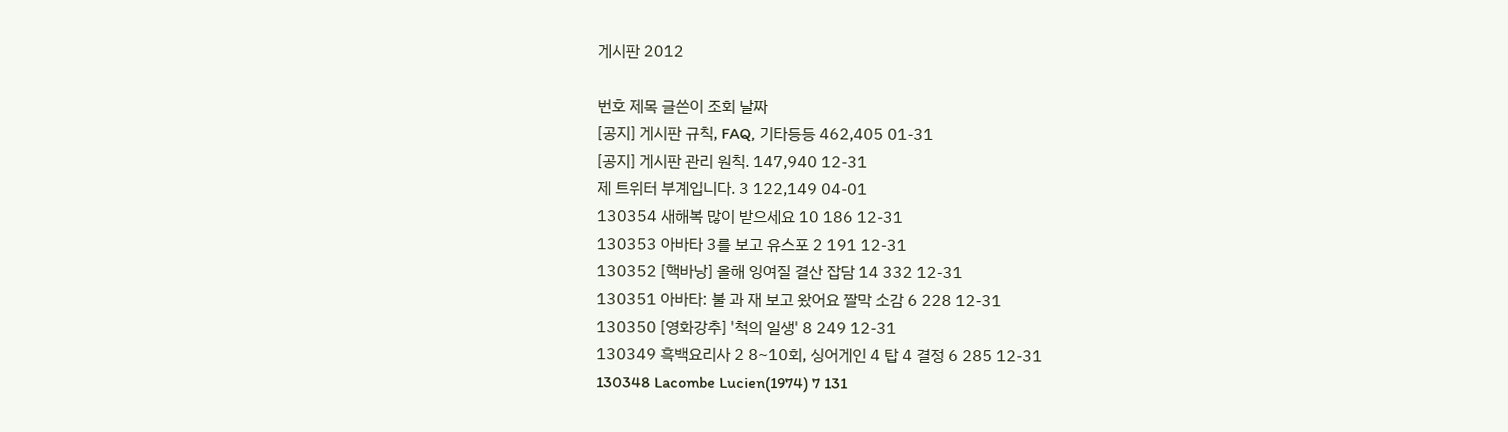게시판 2012

번호 제목 글쓴이 조회 날짜
[공지] 게시판 규칙, FAQ, 기타등등 462,405 01-31
[공지] 게시판 관리 원칙. 147,940 12-31
제 트위터 부계입니다. 3 122,149 04-01
130354 새해복 많이 받으세요 10 186 12-31
130353 아바타 3를 보고 유스포 2 191 12-31
130352 [핵바낭] 올해 잉여질 결산 잡담 14 332 12-31
130351 아바타: 불 과 재 보고 왔어요 짤막 소감 6 228 12-31
130350 [영화강추] '척의 일생' 8 249 12-31
130349 흑백요리사 2 8~10회, 싱어게인 4 탑 4 결정 6 285 12-31
130348 Lacombe Lucien(1974) 7 131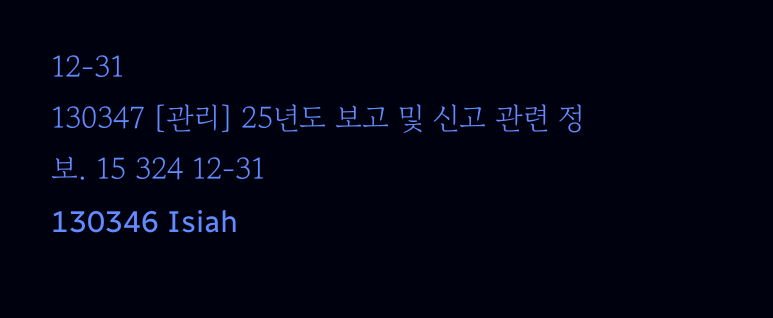12-31
130347 [관리] 25년도 보고 및 신고 관련 정보. 15 324 12-31
130346 Isiah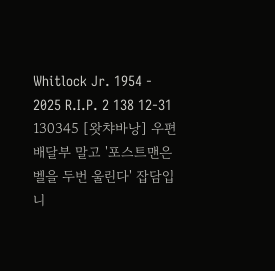Whitlock Jr. 1954 - 2025 R.I.P. 2 138 12-31
130345 [왓챠바낭] 우편배달부 말고 '포스트맨은 벨을 두번 울린다' 잡담입니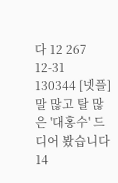다 12 267 12-31
130344 [넷플] 말 많고 탈 많은 '대홍수' 드디어 봤습니다 14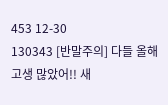453 12-30
130343 [반말주의] 다들 올해 고생 많았어!! 새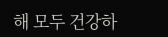해 모두 건강하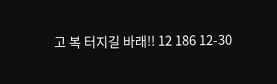고 복 터지길 바래!! 12 186 12-30